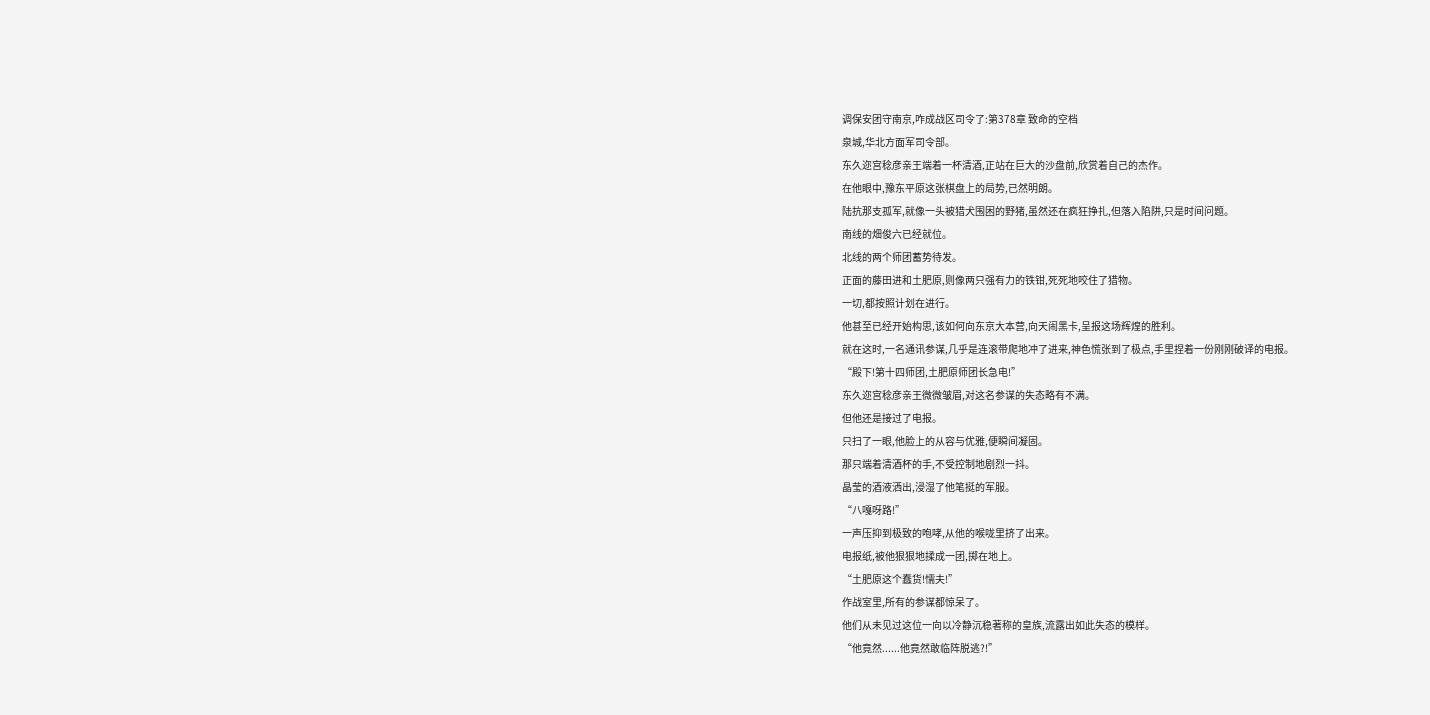调保安团守南京,咋成战区司令了:第378章 致命的空档
泉城,华北方面军司令部。
东久迩宫稔彦亲王端着一杯清酒,正站在巨大的沙盘前,欣赏着自己的杰作。
在他眼中,豫东平原这张棋盘上的局势,已然明朗。
陆抗那支孤军,就像一头被猎犬围困的野猪,虽然还在疯狂挣扎,但落入陷阱,只是时间问题。
南线的畑俊六已经就位。
北线的两个师团蓄势待发。
正面的藤田进和土肥原,则像两只强有力的铁钳,死死地咬住了猎物。
一切,都按照计划在进行。
他甚至已经开始构思,该如何向东京大本营,向天闹黑卡,呈报这场辉煌的胜利。
就在这时,一名通讯参谋,几乎是连滚带爬地冲了进来,神色慌张到了极点,手里捏着一份刚刚破译的电报。
“殿下!第十四师团,土肥原师团长急电!”
东久迩宫稔彦亲王微微皱眉,对这名参谋的失态略有不满。
但他还是接过了电报。
只扫了一眼,他脸上的从容与优雅,便瞬间凝固。
那只端着清酒杯的手,不受控制地剧烈一抖。
晶莹的酒液洒出,浸湿了他笔挺的军服。
“八嘎呀路!”
一声压抑到极致的咆哮,从他的喉咙里挤了出来。
电报纸,被他狠狠地揉成一团,掷在地上。
“土肥原这个蠢货!懦夫!”
作战室里,所有的参谋都惊呆了。
他们从未见过这位一向以冷静沉稳著称的皇族,流露出如此失态的模样。
“他竟然......他竟然敢临阵脱逃?!”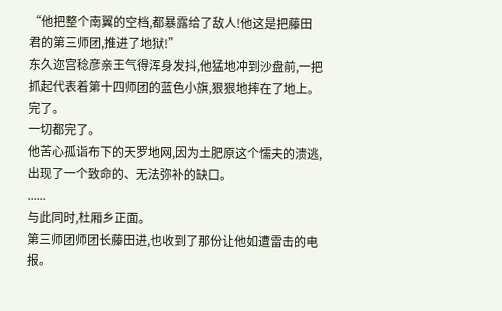“他把整个南翼的空档,都暴露给了敌人!他这是把藤田君的第三师团,推进了地狱!”
东久迩宫稔彦亲王气得浑身发抖,他猛地冲到沙盘前,一把抓起代表着第十四师团的蓝色小旗,狠狠地摔在了地上。
完了。
一切都完了。
他苦心孤诣布下的天罗地网,因为土肥原这个懦夫的溃逃,出现了一个致命的、无法弥补的缺口。
......
与此同时,杜厢乡正面。
第三师团师团长藤田进,也收到了那份让他如遭雷击的电报。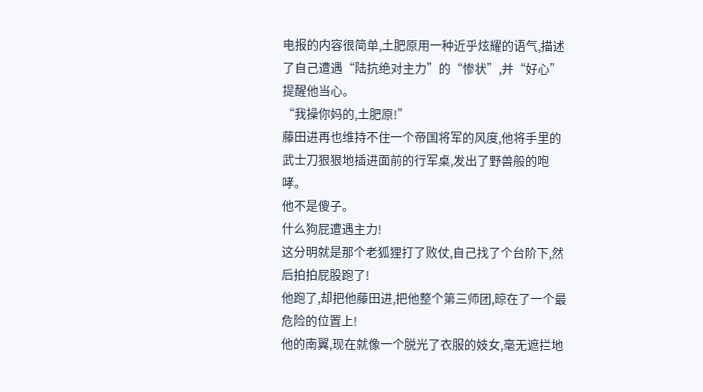电报的内容很简单,土肥原用一种近乎炫耀的语气,描述了自己遭遇“陆抗绝对主力”的“惨状”,并“好心”提醒他当心。
“我操你妈的,土肥原!”
藤田进再也维持不住一个帝国将军的风度,他将手里的武士刀狠狠地插进面前的行军桌,发出了野兽般的咆哮。
他不是傻子。
什么狗屁遭遇主力!
这分明就是那个老狐狸打了败仗,自己找了个台阶下,然后拍拍屁股跑了!
他跑了,却把他藤田进,把他整个第三师团,晾在了一个最危险的位置上!
他的南翼,现在就像一个脱光了衣服的妓女,毫无遮拦地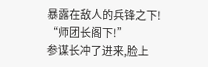暴露在敌人的兵锋之下!
“师团长阁下!”
参谋长冲了进来,脸上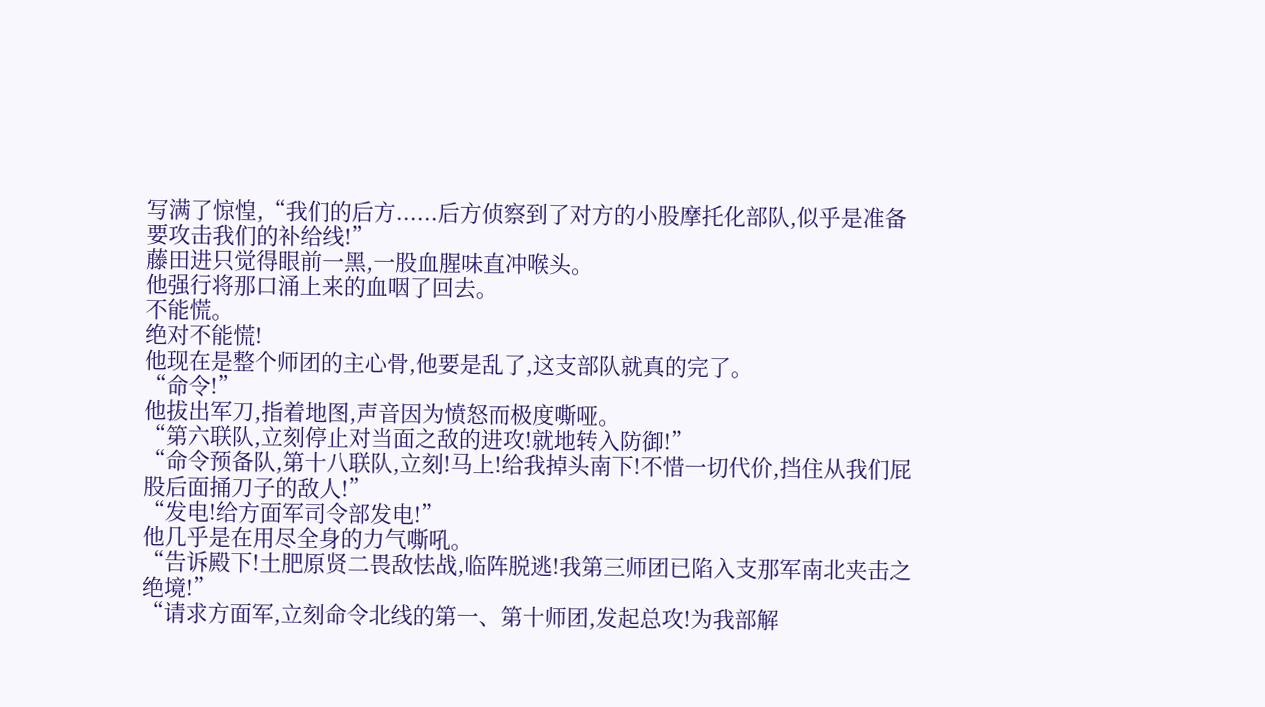写满了惊惶,“我们的后方......后方侦察到了对方的小股摩托化部队,似乎是准备要攻击我们的补给线!”
藤田进只觉得眼前一黑,一股血腥味直冲喉头。
他强行将那口涌上来的血咽了回去。
不能慌。
绝对不能慌!
他现在是整个师团的主心骨,他要是乱了,这支部队就真的完了。
“命令!”
他拔出军刀,指着地图,声音因为愤怒而极度嘶哑。
“第六联队,立刻停止对当面之敌的进攻!就地转入防御!”
“命令预备队,第十八联队,立刻!马上!给我掉头南下!不惜一切代价,挡住从我们屁股后面捅刀子的敌人!”
“发电!给方面军司令部发电!”
他几乎是在用尽全身的力气嘶吼。
“告诉殿下!土肥原贤二畏敌怯战,临阵脱逃!我第三师团已陷入支那军南北夹击之绝境!”
“请求方面军,立刻命令北线的第一、第十师团,发起总攻!为我部解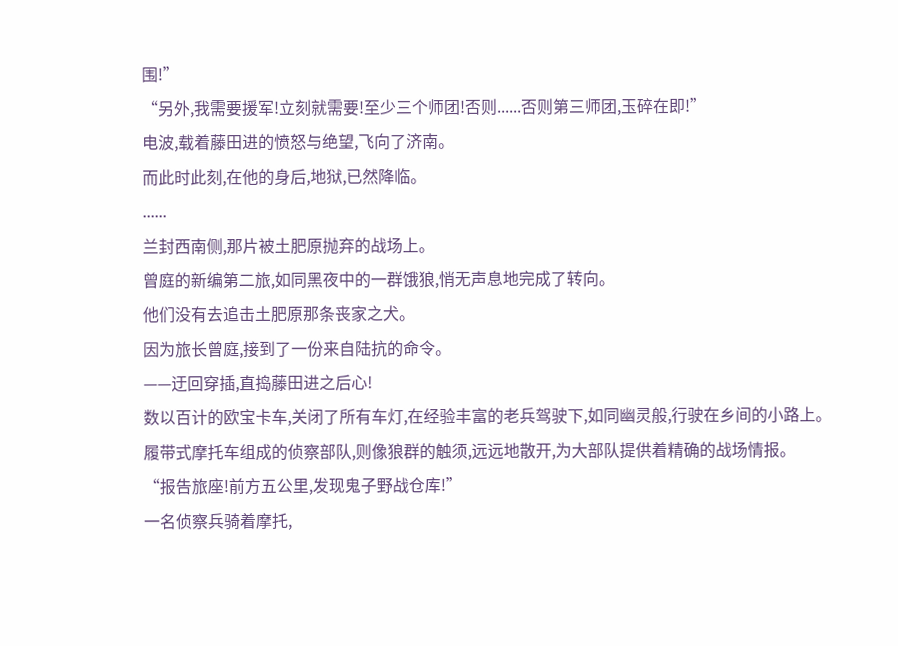围!”
“另外,我需要援军!立刻就需要!至少三个师团!否则......否则第三师团,玉碎在即!”
电波,载着藤田进的愤怒与绝望,飞向了济南。
而此时此刻,在他的身后,地狱,已然降临。
......
兰封西南侧,那片被土肥原抛弃的战场上。
曾庭的新编第二旅,如同黑夜中的一群饿狼,悄无声息地完成了转向。
他们没有去追击土肥原那条丧家之犬。
因为旅长曾庭,接到了一份来自陆抗的命令。
——迂回穿插,直捣藤田进之后心!
数以百计的欧宝卡车,关闭了所有车灯,在经验丰富的老兵驾驶下,如同幽灵般,行驶在乡间的小路上。
履带式摩托车组成的侦察部队,则像狼群的触须,远远地散开,为大部队提供着精确的战场情报。
“报告旅座!前方五公里,发现鬼子野战仓库!”
一名侦察兵骑着摩托,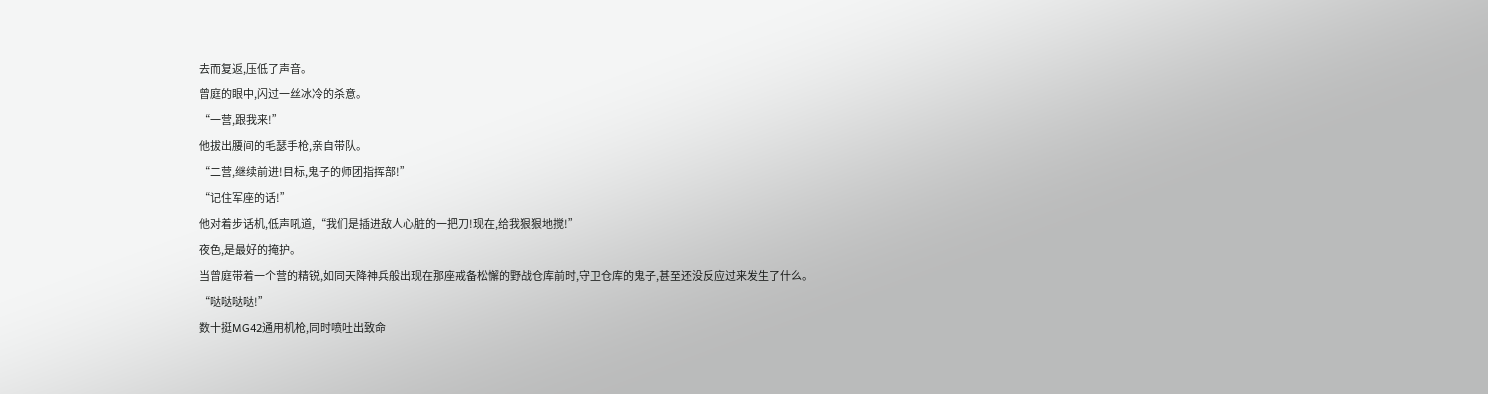去而复返,压低了声音。
曾庭的眼中,闪过一丝冰冷的杀意。
“一营,跟我来!”
他拔出腰间的毛瑟手枪,亲自带队。
“二营,继续前进!目标,鬼子的师团指挥部!”
“记住军座的话!”
他对着步话机,低声吼道,“我们是插进敌人心脏的一把刀!现在,给我狠狠地搅!”
夜色,是最好的掩护。
当曾庭带着一个营的精锐,如同天降神兵般出现在那座戒备松懈的野战仓库前时,守卫仓库的鬼子,甚至还没反应过来发生了什么。
“哒哒哒哒!”
数十挺MG42通用机枪,同时喷吐出致命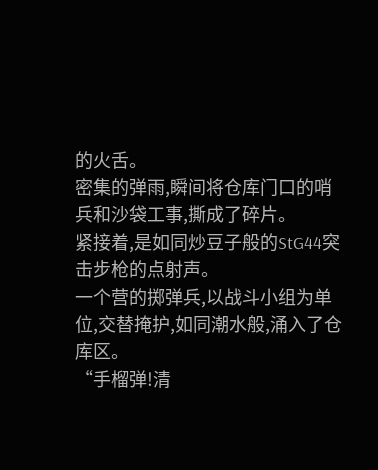的火舌。
密集的弹雨,瞬间将仓库门口的哨兵和沙袋工事,撕成了碎片。
紧接着,是如同炒豆子般的StG44突击步枪的点射声。
一个营的掷弹兵,以战斗小组为单位,交替掩护,如同潮水般,涌入了仓库区。
“手榴弹!清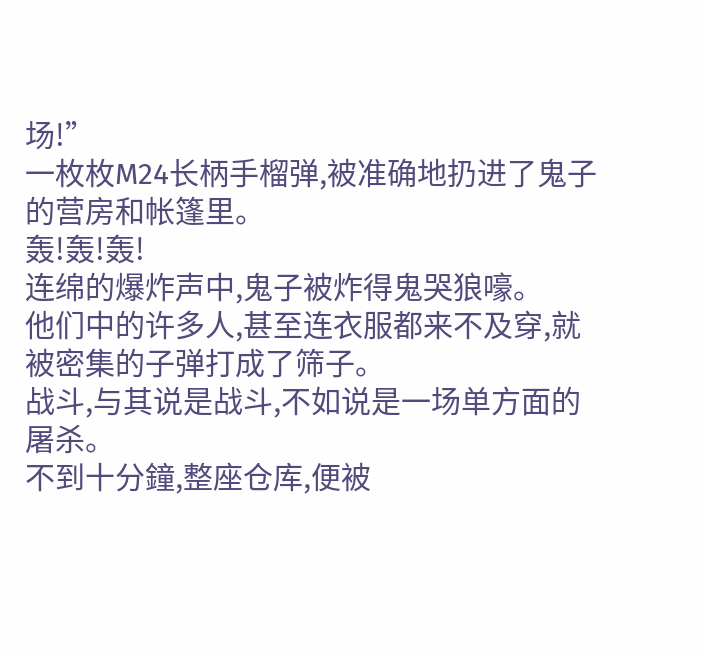场!”
一枚枚M24长柄手榴弹,被准确地扔进了鬼子的营房和帐篷里。
轰!轰!轰!
连绵的爆炸声中,鬼子被炸得鬼哭狼嚎。
他们中的许多人,甚至连衣服都来不及穿,就被密集的子弹打成了筛子。
战斗,与其说是战斗,不如说是一场单方面的屠杀。
不到十分鐘,整座仓库,便被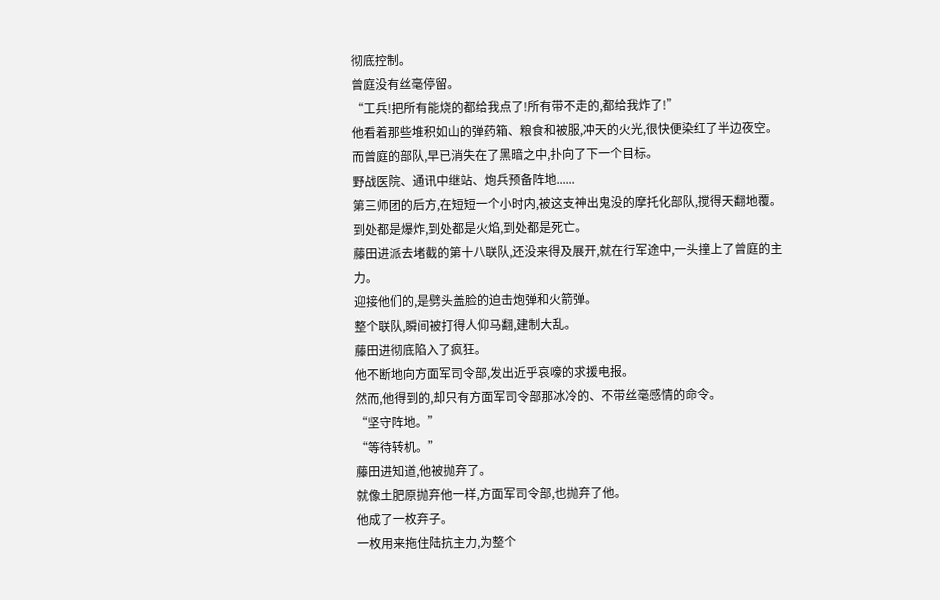彻底控制。
曾庭没有丝毫停留。
“工兵!把所有能烧的都给我点了!所有带不走的,都给我炸了!”
他看着那些堆积如山的弹药箱、粮食和被服,冲天的火光,很快便染红了半边夜空。
而曾庭的部队,早已消失在了黑暗之中,扑向了下一个目标。
野战医院、通讯中继站、炮兵预备阵地......
第三师团的后方,在短短一个小时内,被这支神出鬼没的摩托化部队,搅得天翻地覆。
到处都是爆炸,到处都是火焰,到处都是死亡。
藤田进派去堵截的第十八联队,还没来得及展开,就在行军途中,一头撞上了曾庭的主力。
迎接他们的,是劈头盖脸的迫击炮弹和火箭弹。
整个联队,瞬间被打得人仰马翻,建制大乱。
藤田进彻底陷入了疯狂。
他不断地向方面军司令部,发出近乎哀嚎的求援电报。
然而,他得到的,却只有方面军司令部那冰冷的、不带丝毫感情的命令。
“坚守阵地。”
“等待转机。”
藤田进知道,他被抛弃了。
就像土肥原抛弃他一样,方面军司令部,也抛弃了他。
他成了一枚弃子。
一枚用来拖住陆抗主力,为整个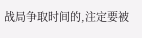战局争取时间的,注定要被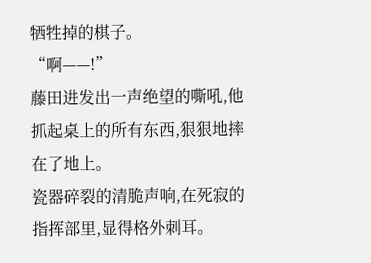牺牲掉的棋子。
“啊——!”
藤田进发出一声绝望的嘶吼,他抓起桌上的所有东西,狠狠地摔在了地上。
瓷器碎裂的清脆声响,在死寂的指挥部里,显得格外刺耳。